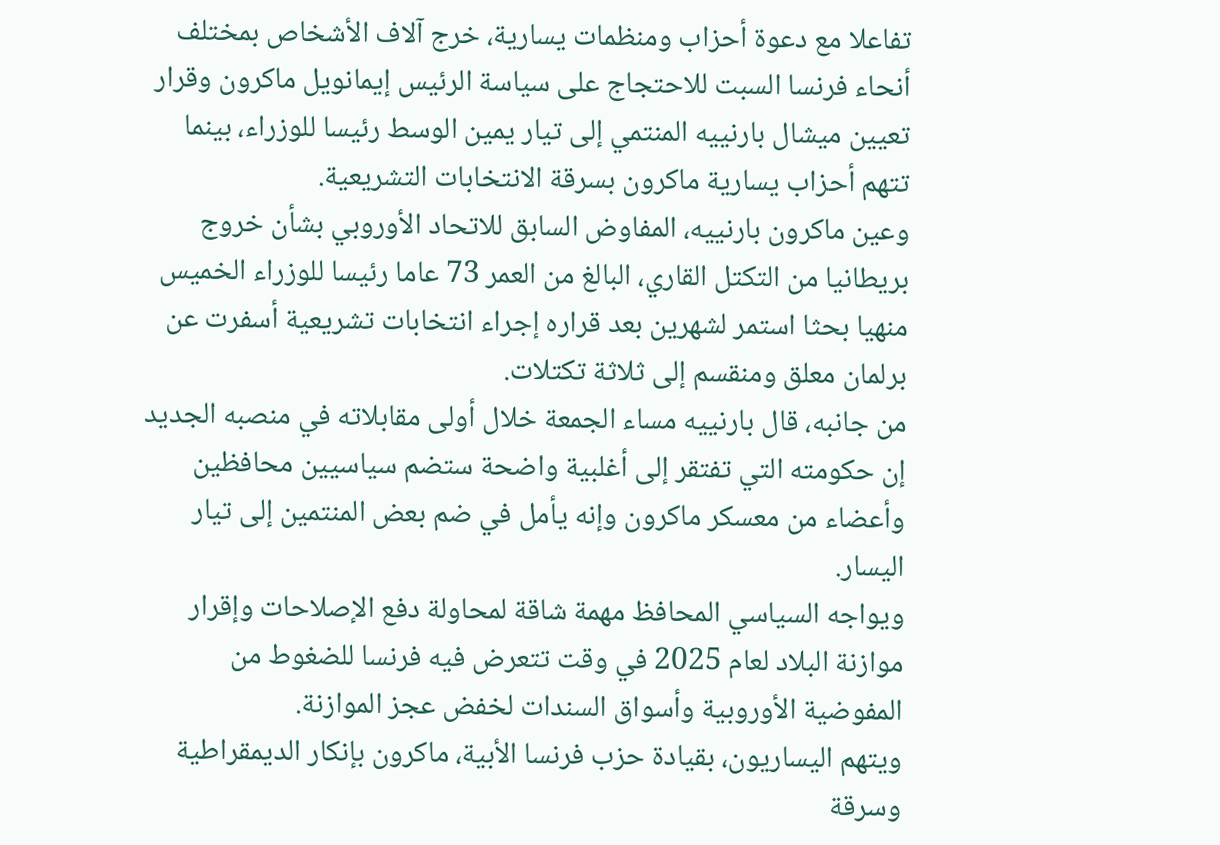تفاعلا مع دعوة أحزاب ومنظمات يسارية، خرج آلاف الأشخاص بمختلف أنحاء فرنسا السبت للاحتجاج على سياسة الرئيس إيمانويل ماكرون وقرار تعيين ميشال بارنييه المنتمي إلى تيار يمين الوسط رئيسا للوزراء، بينما تتهم أحزاب يسارية ماكرون بسرقة الانتخابات التشريعية.
وعين ماكرون بارنييه، المفاوض السابق للاتحاد الأوروبي بشأن خروج بريطانيا من التكتل القاري، البالغ من العمر 73 عاما رئيسا للوزراء الخميس منهيا بحثا استمر لشهرين بعد قراره إجراء انتخابات تشريعية أسفرت عن برلمان معلق ومنقسم إلى ثلاثة تكتلات.
من جانبه، قال بارنييه مساء الجمعة خلال أولى مقابلاته في منصبه الجديد إن حكومته التي تفتقر إلى أغلبية واضحة ستضم سياسيين محافظين وأعضاء من معسكر ماكرون وإنه يأمل في ضم بعض المنتمين إلى تيار اليسار.
ويواجه السياسي المحافظ مهمة شاقة لمحاولة دفع الإصلاحات وإقرار موازنة البلاد لعام 2025 في وقت تتعرض فيه فرنسا للضغوط من المفوضية الأوروبية وأسواق السندات لخفض عجز الموازنة.
ويتهم اليساريون، بقيادة حزب فرنسا الأبية، ماكرون بإنكار الديمقراطية وسرقة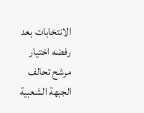الانتخابات بعد رفضه اختيار مرشح تحالف الجبهة الشعبية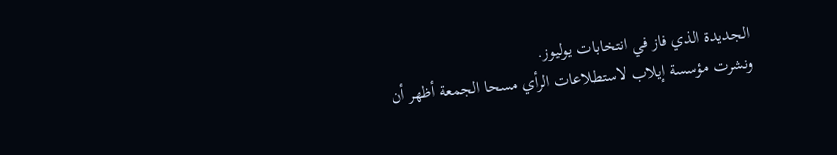الجديدة الذي فاز في انتخابات يوليوز.
ونشرت مؤسسة إيلاب لاستطلاعات الرأي مسحا الجمعة أظهر أن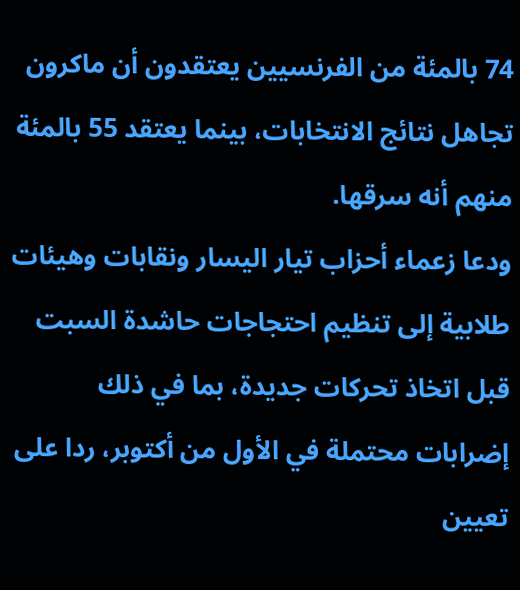74 بالمئة من الفرنسيين يعتقدون أن ماكرون تجاهل نتائج الانتخابات، بينما يعتقد 55 بالمئة منهم أنه سرقها.
ودعا زعماء أحزاب تيار اليسار ونقابات وهيئات طلابية إلى تنظيم احتجاجات حاشدة السبت قبل اتخاذ تحركات جديدة، بما في ذلك إضرابات محتملة في الأول من أكتوبر، ردا على تعيين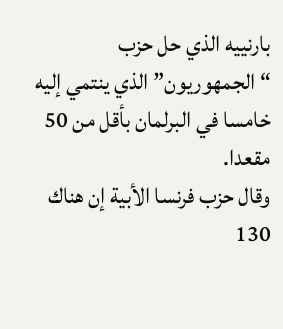بارنييه الذي حل حزب “الجمهوريون” الذي ينتمي إليه خامسا في البرلمان بأقل من 50 مقعدا.
وقال حزب فرنسا الأبية إن هناك 130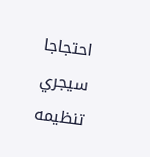احتجاجا سيجري تنظيمه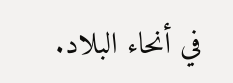في أنحاء البلاد.